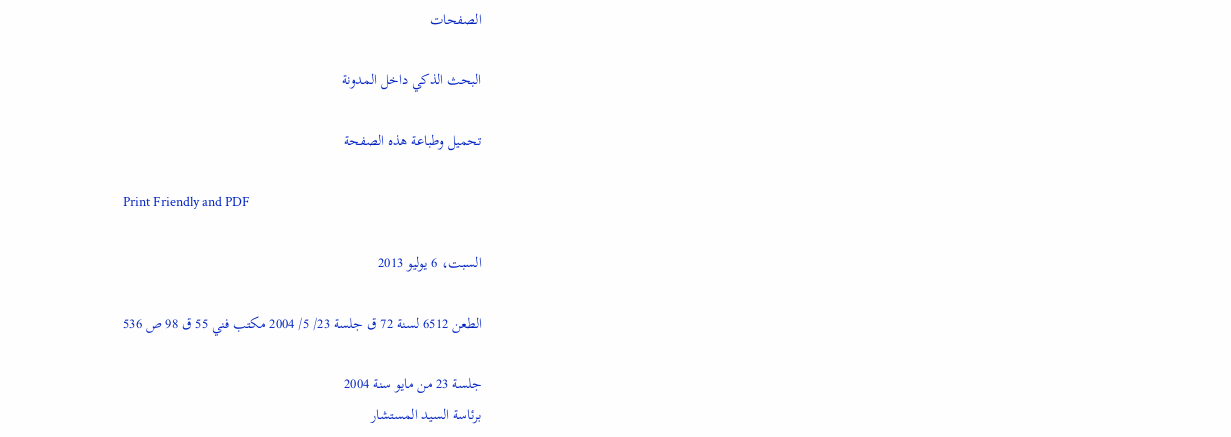الصفحات

البحث الذكي داخل المدونة

تحميل وطباعة هذه الصفحة

Print Friendly and PDF

السبت، 6 يوليو 2013

الطعن 6512 لسنة 72 ق جلسة 23/ 5/ 2004 مكتب فني 55 ق 98 ص 536

جلسة 23 من مايو سنة 2004
برئاسة السيد المستشار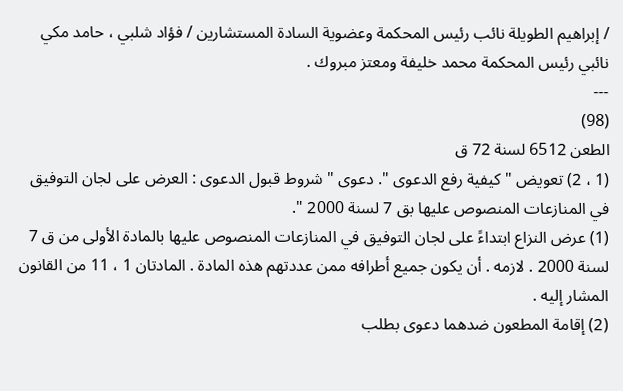/ إبراهيم الطويلة نائب رئيس المحكمة وعضوية السادة المستشارين / فؤاد شلبي ، حامد مكي نائبي رئيس المحكمة محمد خليفة ومعتز مبروك .
---
(98)
الطعن 6512 لسنة 72 ق
(1 ، 2) تعويض " كيفية رفع الدعوى ". دعوى " شروط قبول الدعوى : العرض على لجان التوفيق في المنازعات المنصوص عليها بق 7 لسنة 2000 ".
(1) عرض النزاع ابتداءً على لجان التوفيق في المنازعات المنصوص عليها بالمادة الأولى من ق 7 لسنة 2000 . لازمه . أن يكون جميع أطرافه ممن عددتهم هذه المادة . المادتان 1 ، 11 من القانون المشار إليه .
(2) إقامة المطعون ضدهما دعوى بطلب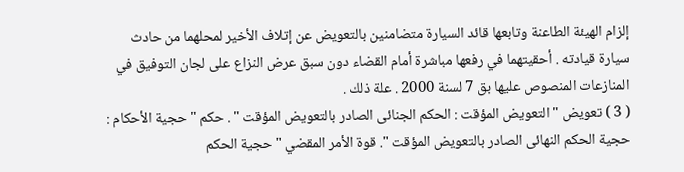إلزام الهيئة الطاعنة وتابعها قائد السيارة متضامنين بالتعويض عن إتلاف الأخير لمحلهما من حادث سيارة قيادته . أحقيتهما في رفعها مباشرة أمام القضاء دون سبق عرض النزاع على لجان التوفيق في المنازعات المنصوص عليها بق 7 لسنة 2000 . علة ذلك .
( 3 ) تعويض " التعويض المؤقت : الحكم الجنائى الصادر بالتعويض المؤقت " . حكم " حجية الأحكام : حجية الحكم النهائى الصادر بالتعويض المؤقت ". قوة الأمر المقضي " حجية الحكم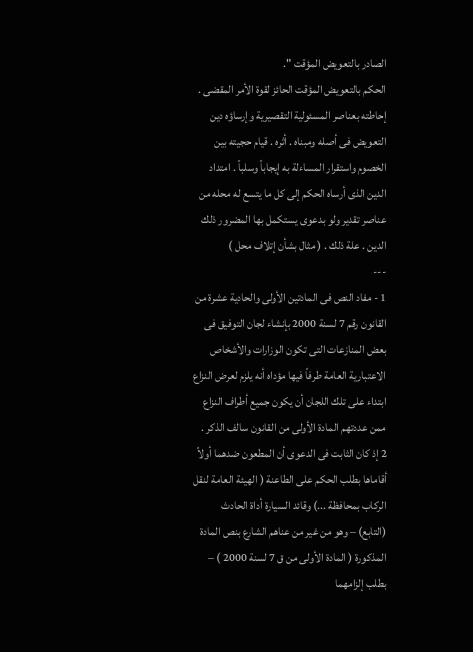الصادر بالتعويض المؤقت ".
الحكم بالتعويض المؤقت الحائز لقوة الأمر المقضى . إحاطته بعناصر المسئولية التقصيرية وإرساؤه دين التعويض فى أصله ومبناه . أثره . قيام حجيته بين الخصوم واستقرار المساءلة به إيجاباً وسلباً . امتداد الدين الذى أرساه الحكم إلى كل ما يتسع له محله من عناصر تقدير ولو بدعوى يستكمل بها المضرور ذلك الدين . علة ذلك . ( مثال بشأن إتلاف محل )
---
1 - مفاد النص فى المادتين الأولى والحادية عشرة من القانون رقم 7 لسنة 2000 بإنشاء لجان التوفيق فى بعض المنازعات التى تكون الوزارات والأشخاص الاعتبارية العامة طرفاً فيها مؤداه أنه يلزم لعرض النزاع ابتداء على تلك اللجان أن يكون جميع أطراف النزاع ممن عددتهم المادة الأولى من القانون سالف الذكر .
2 إذ كان الثابت فى الدعوى أن المطعون ضدهما أولاً أقاماها بطلب الحكم على الطاعنة ( الهيئة العامة لنقل الركاب بمحافظة ...) وقائد السيارة أداة الحادث (التابع) – وهو من غير من عناهم الشارع بنص المادة المذكورة ( المادة الأولى من ق 7 لسنة 2000 ) – بطلب إلزامهما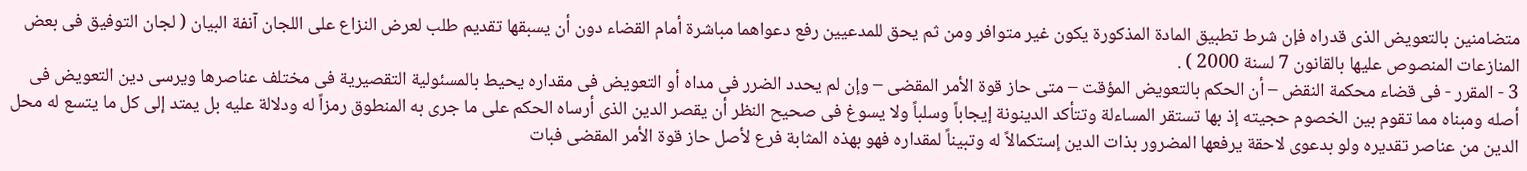متضامنين بالتعويض الذى قدراه فإن شرط تطبيق المادة المذكورة يكون غير متوافر ومن ثم يحق للمدعيين رفع دعواهما مباشرة أمام القضاء دون أن يسبقها تقديم طلب لعرض النزاع على اللجان آنفة البيان ( لجان التوفيق فى بعض المنازعات المنصوص عليها بالقانون 7 لسنة 2000 ) .
3 - المقرر - فى قضاء محكمة النقض – أن الحكم بالتعويض المؤقت – متى حاز قوة الأمر المقضى – وإن لم يحدد الضرر فى مداه أو التعويض فى مقداره يحيط بالمسئولية التقصيرية فى مختلف عناصرها ويرسى دين التعويض فى أصله ومبناه مما تقوم بين الخصوم حجيته إذ بها تستقر المساءلة وتتأكد الدينونة إيجاباً وسلباً ولا يسوغ فى صحيح النظر أن يقصر الدين الذى أرساه الحكم على ما جرى به المنطوق رمزاً له ودلالة عليه بل يمتد إلى كل ما يتسع له محل الدين من عناصر تقديره ولو بدعوى لاحقة يرفعها المضرور بذات الدين إستكمالاً له وتبيناً لمقداره فهو بهذه المثابة فرع لأصل حاز قوة الأمر المقضى فبات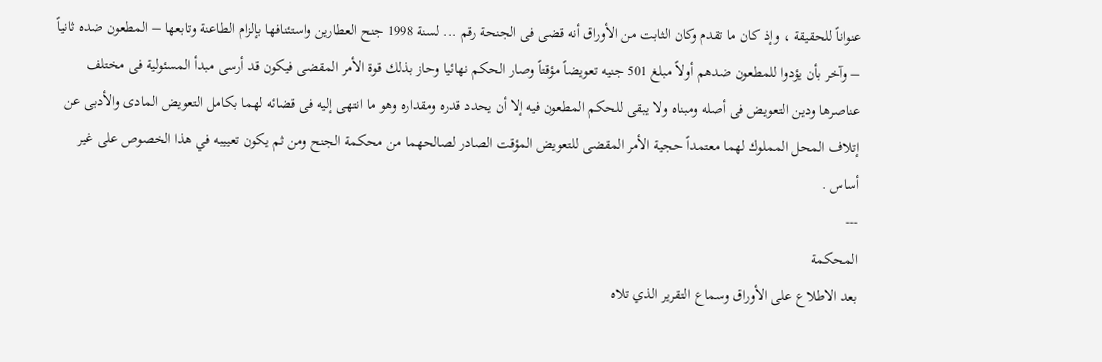عنواناً للحقيقة ، وإذ كان ما تقدم وكان الثابت من الأوراق أنه قضى فى الجنحة رقم ... لسنة 1998 جنح العطارين واستئنافها بإلزام الطاعنة وتابعها – المطعون ضده ثانياً – وآخر بأن يؤدوا للمطعون ضدهم أولاً مبلغ 501 جنيه تعويضاً مؤقتاً وصار الحكم نهائيا وحاز بذلك قوة الأمر المقضى فيكون قد أرسى مبدأ المسئولية فى مختلف عناصرها ودين التعويض فى أصله ومبناه ولا يبقى للحكم المطعون فيه إلا أن يحدد قدره ومقداره وهو ما انتهى إليه فى قضائه لهما بكامل التعويض المادى والأدبى عن إتلاف المحل المملوك لهما معتمداً حجية الأمر المقضى للتعويض المؤقت الصادر لصالحهما من محكمة الجنح ومن ثم يكون تعييبه في هذا الخصوص على غير أساس .
---
المحكمة
بعد الاطلاع على الأوراق وسماع التقرير الذي تلاه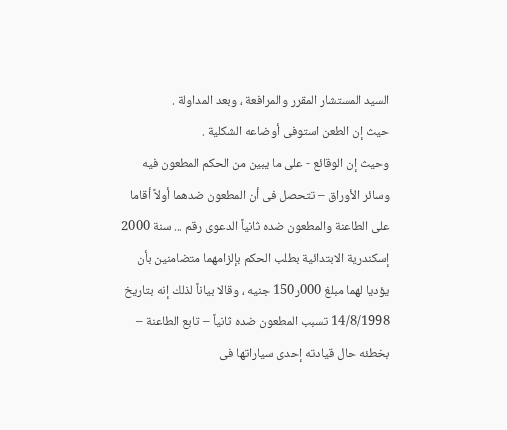السيد المستشار المقرر والمرافعة ، وبعد المداولة .
حيث إن الطعن استوفى أوضاعه الشكلية .
وحيث إن الوقائع - على ما يبين من الحكم المطعون فيه وسائر الأوراق – تتحصل فى أن المطعون ضدهما أولاً أقاما على الطاعنة والمطعون ضده ثانياً الدعوى رقم ... سنة 2000 إسكندرية الابتدائية بطلب الحكم بإلزامهما متضامنين بأن يؤديا لهما مبلغ 000ر150 جنيه ، وقالا بياناً لذلك إنه بتاريخ 14/8/1998 تسبب المطعون ضده ثانياً – تابع الطاعنة – بخطئه حال قيادته إحدى سياراتها فى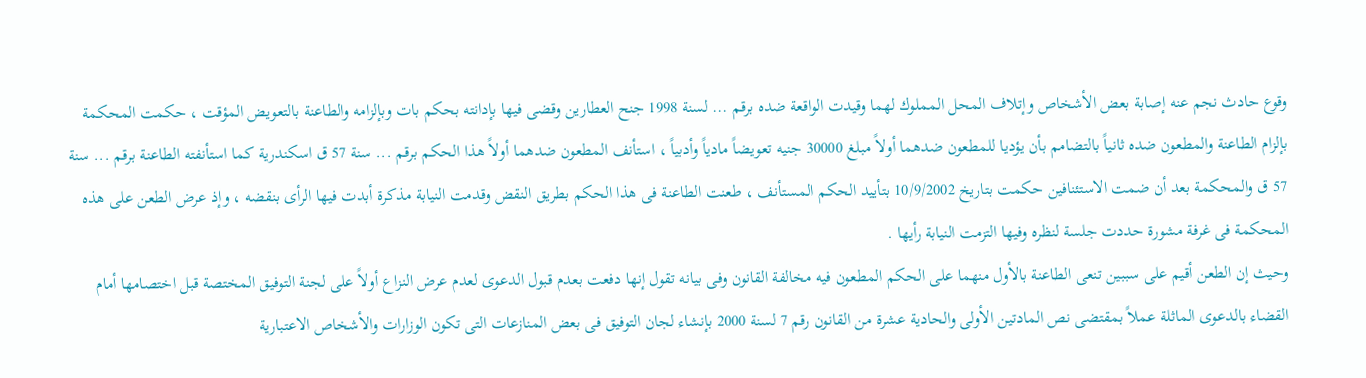وقوع حادث نجم عنه إصابة بعض الأشخاص وإتلاف المحل المملوك لهما وقيدت الواقعة ضده برقم ... لسنة 1998 جنح العطارين وقضى فيها بإدانته بحكم بات وبإلزامه والطاعنة بالتعويض المؤقت ، حكمت المحكمة بإلزام الطاعنة والمطعون ضده ثانياً بالتضامم بأن يؤديا للمطعون ضدهما أولاً مبلغ 30000 جنيه تعويضاً مادياً وأدبياً ، استأنف المطعون ضدهما أولاً هذا الحكم برقم ... سنة 57 ق اسكندرية كما استأنفته الطاعنة برقم ... سنة 57 ق والمحكمة بعد أن ضمت الاستئنافين حكمت بتاريخ 10/9/2002 بتأييد الحكم المستأنف ، طعنت الطاعنة فى هذا الحكم بطريق النقض وقدمت النيابة مذكرة أبدت فيها الرأى بنقضه ، وإذ عرض الطعن على هذه المحكمة فى غرفة مشورة حددت جلسة لنظره وفيها التزمت النيابة رأيها .
وحيث إن الطعن أقيم على سببين تنعى الطاعنة بالأول منهما على الحكم المطعون فيه مخالفة القانون وفى بيانه تقول إنها دفعت بعدم قبول الدعوى لعدم عرض النزاع أولاً على لجنة التوفيق المختصة قبل اختصامها أمام القضاء بالدعوى الماثلة عملاً بمقتضى نص المادتين الأولى والحادية عشرة من القانون رقم 7 لسنة 2000 بإنشاء لجان التوفيق فى بعض المنازعات التى تكون الوزارات والأشخاص الاعتبارية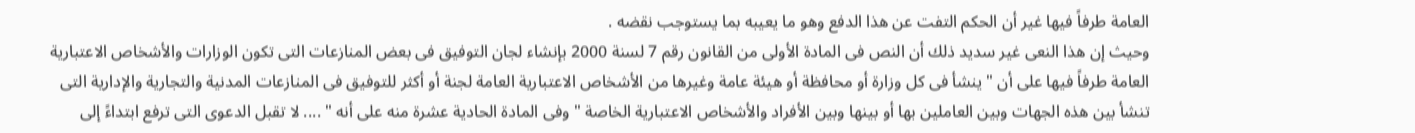العامة طرفاً فيها غير أن الحكم التفت عن هذا الدفع وهو ما يعيبه بما يستوجب نقضه .
وحيث إن هذا النعى غير سديد ذلك أن النص فى المادة الأولى من القانون رقم 7 لسنة 2000 بإنشاء لجان التوفيق فى بعض المنازعات التى تكون الوزارات والأشخاص الاعتبارية العامة طرفاً فيها على أن " ينشأ فى كل وزارة أو محافظة أو هيئة عامة وغيرها من الأشخاص الاعتبارية العامة لجنة أو أكثر للتوفيق فى المنازعات المدنية والتجارية والإدارية التى تنشأ بين هذه الجهات وبين العاملين بها أو بينها وبين الأفراد والأشخاص الاعتبارية الخاصة " وفى المادة الحادية عشرة منه على أنه " .... لا تقبل الدعوى التى ترفع ابتداءً إلى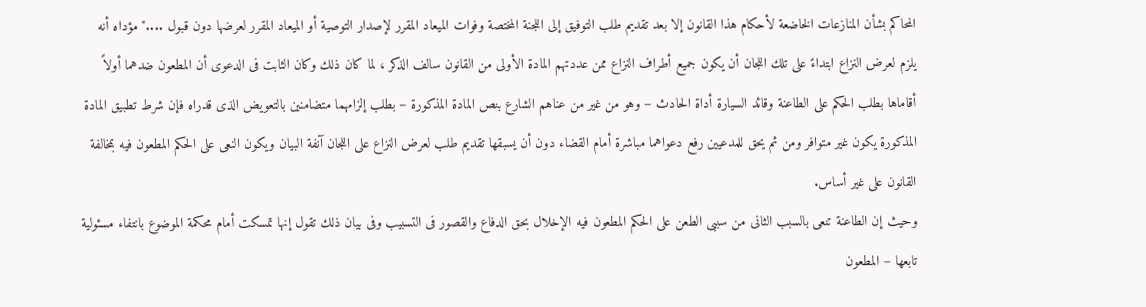المحاكم بشأن المنازعات الخاضعة لأحكام هذا القانون إلا بعد تقديم طلب التوفيق إلى اللجنة المختصة وفوات الميعاد المقرر لإصدار التوصية أو الميعاد المقرر لعرضها دون قبول ...." مؤداه أنه يلزم لعرض النزاع ابتداءً على تلك اللجان أن يكون جميع أطراف النزاع ممن عددتهم المادة الأولى من القانون سالف الذكر ، لما كان ذلك وكان الثابت فى الدعوى أن المطعون ضدهما أولاً أقاماها بطلب الحكم على الطاعنة وقائد السيارة أداة الحادث – وهو من غير من عناهم الشارع بنص المادة المذكورة – بطلب إلزامهما متضامنين بالتعويض الذى قدراه فإن شرط تطبيق المادة المذكورة يكون غير متوافر ومن ثم يحق للمدعيين رفع دعواهما مباشرة أمام القضاء دون أن يسبقها تقديم طلب لعرض النزاع على اللجان آنفة البيان ويكون النعى على الحكم المطعون فيه بمخالفة القانون على غير أساس.
وحيث إن الطاعنة تنعى بالسبب الثانى من سببى الطعن على الحكم المطعون فيه الإخلال بحق الدفاع والقصور فى التسبيب وفى بيان ذلك تقول إنها تمسكت أمام محكمة الموضوع بانتفاء مسئولية تابعها – المطعون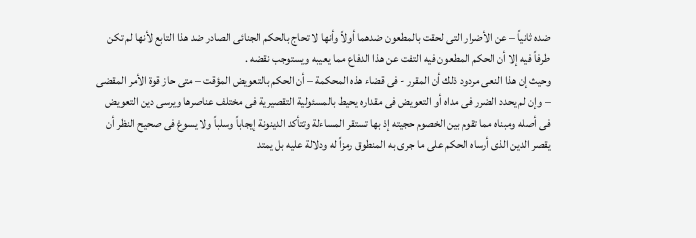ضده ثانياً – عن الأضرار التى لحقت بالمطعون ضدهما أولاً وأنها لا تحاج بالحكم الجنائى الصادر ضد هذا التابع لأنها لم تكن طرفاً فيه إلا أن الحكم المطعون فيه التفت عن هذا الدفاع مما يعيبه ويستوجب نقضه .
وحيث إن هذا النعى مردود ذلك أن المقرر - فى قضاء هذه المحكمة – أن الحكم بالتعويض المؤقت – متى حاز قوة الأمر المقضى – وإن لم يحدد الضرر فى مداه أو التعويض فى مقداره يحيط بالمسئولية التقصيرية فى مختلف عناصرها ويرسى دين التعويض فى أصله ومبناه مما تقوم بين الخصوم حجيته إذ بها تستقر المساءلة وتتأكد الدينونة إيجاباً وسلباً ولا يسوغ فى صحيح النظر أن يقصر الدين الذى أرساه الحكم على ما جرى به المنطوق رمزاً له ودلالة عليه بل يمتد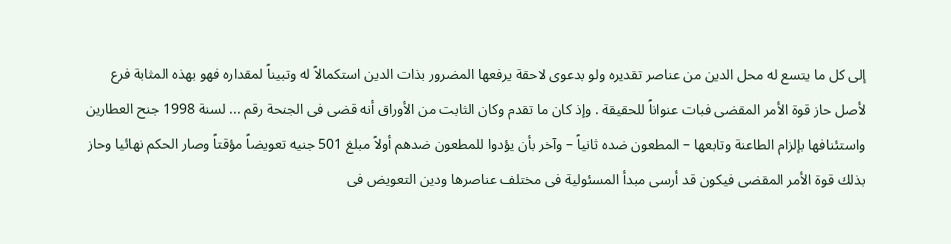إلى كل ما يتسع له محل الدين من عناصر تقديره ولو بدعوى لاحقة يرفعها المضرور بذات الدين استكمالاً له وتبيناً لمقداره فهو بهذه المثابة فرع لأصل حاز قوة الأمر المقضى فبات عنواناً للحقيقة . وإذ كان ما تقدم وكان الثابت من الأوراق أنه قضى فى الجنحة رقم ... لسنة 1998 جنح العطارين واستئنافها بإلزام الطاعنة وتابعها – المطعون ضده ثانياً – وآخر بأن يؤدوا للمطعون ضدهم أولاً مبلغ 501 جنيه تعويضاً مؤقتاً وصار الحكم نهائيا وحاز بذلك قوة الأمر المقضى فيكون قد أرسى مبدأ المسئولية فى مختلف عناصرها ودين التعويض فى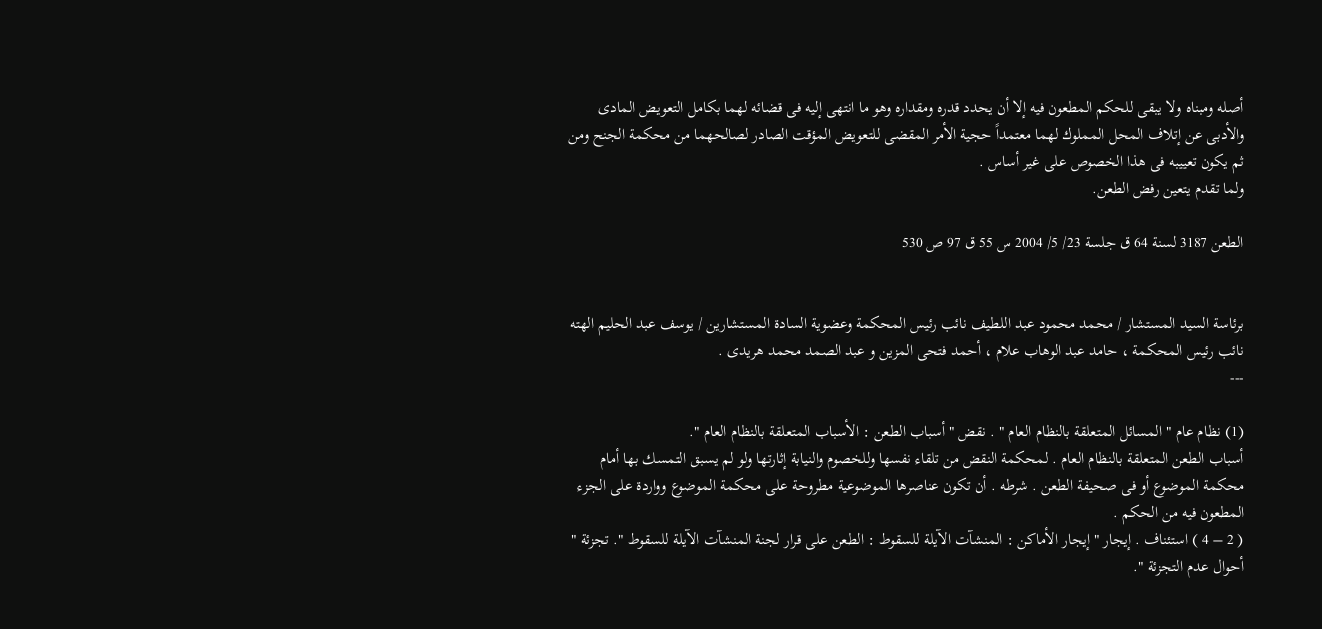أصله ومبناه ولا يبقى للحكم المطعون فيه إلا أن يحدد قدره ومقداره وهو ما انتهى إليه فى قضائه لهما بكامل التعويض المادى والأدبى عن إتلاف المحل المملوك لهما معتمداً حجية الأمر المقضى للتعويض المؤقت الصادر لصالحهما من محكمة الجنح ومن ثم يكون تعييبه فى هذا الخصوص على غير أساس .
ولما تقدم يتعين رفض الطعن.

الطعن 3187 لسنة 64 ق جلسة 23/ 5/ 2004 س 55 ق 97 ص 530


برئاسة السيد المستشار / محمد محمود عبد اللطيف نائب رئيس المحكمة وعضوية السادة المستشارين / يوسف عبد الحليم الهته نائب رئيس المحكمة ، حامد عبد الوهاب علام ، أحمد فتحى المزين و عبد الصمد محمد هريدى .
---

(1) نظام عام " المسائل المتعلقة بالنظام العام " . نقض " أسباب الطعن : الأسباب المتعلقة بالنظام العام ".
أسباب الطعن المتعلقة بالنظام العام . لمحكمة النقض من تلقاء نفسها وللخصوم والنيابة إثارتها ولو لم يسبق التمسك بها أمام محكمة الموضوع أو فى صحيفة الطعن . شرطه . أن تكون عناصرها الموضوعية مطروحة على محكمة الموضوع وواردة على الجزء المطعون فيه من الحكم .
( 2 – 4 ) استئناف . إيجار " إيجار الأماكن : المنشآت الآيلة للسقوط : الطعن على قرار لجنة المنشآت الآيلة للسقوط ". تجزئة " أحوال عدم التجزئة ".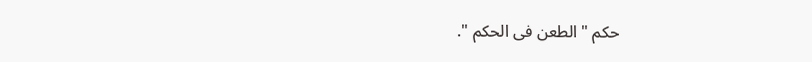حكم " الطعن فى الحكم ".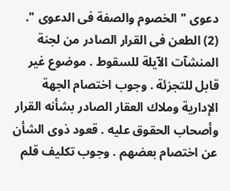دعوى " الخصوم والصفة فى الدعوى ".
(2) الطعن فى القرار الصادر من لجنة المنشآت الآيلة للسقوط . موضوع غير قابل للتجزئة . وجوب اختصام الجهة الإدارية وملاك العقار الصادر بشأنه القرار وأصحاب الحقوق عليه . قعود ذوى الشأن عن اختصام بعضهم . وجوب تكليف قلم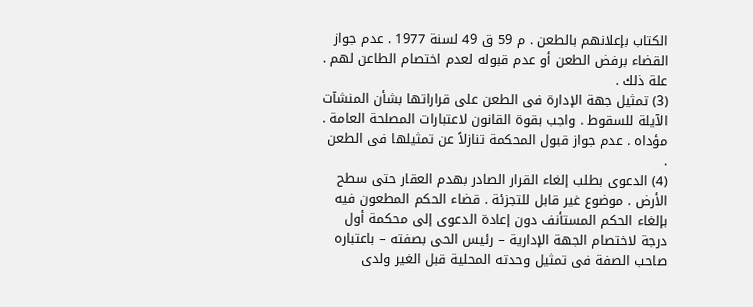الكتاب بإعلانهم بالطعن . م 59 ق 49 لسنة 1977 . عدم جواز القضاء برفض الطعن أو عدم قبوله لعدم اختصام الطاعن لهم . علة ذلك .
(3) تمثيل جهة الإدارة فى الطعن على قراراتها بشأن المنشآت الآيلة للسقوط . واجب بقوة القانون لاعتبارات المصلحة العامة . مؤداه . عدم جواز قبول المحكمة تنازلاً عن تمثيلها فى الطعن .
(4) الدعوى بطلب إلغاء القرار الصادر بهدم العقار حتى سطح الأرض . موضوع غير قابل للتجزئة . قضاء الحكم المطعون فيه بإلغاء الحكم المستأنف دون إعادة الدعوى إلى محكمة أول درجة لاختصام الجهة الإدارية – رئيس الحى بصفته – باعتباره صاحب الصفة فى تمثيل وحدته المحلية قبل الغير ولدى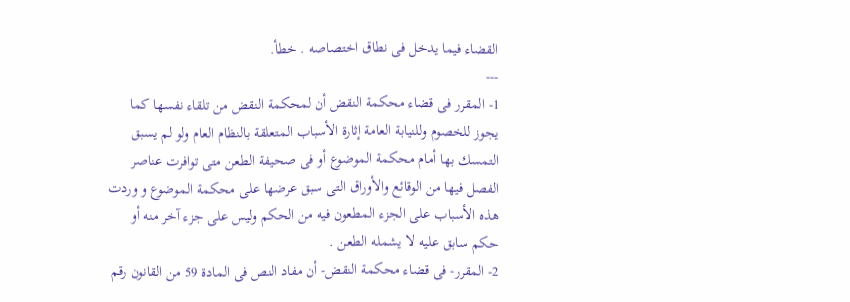القضاء فيما يدخل فى نطاق اختصاصه . خطأ.
---
1- المقرر فى قضاء محكمة النقض أن لمحكمة النقض من تلقاء نفسها كما يجوز للخصوم وللنيابة العامة إثارة الأسباب المتعلقة بالنظام العام ولو لم يسبق التمسك بها أمام محكمة الموضوع أو فى صحيفة الطعن متى توافرت عناصر الفصل فيها من الوقائع والأوراق التى سبق عرضها على محكمة الموضوع و وردت هذه الأسباب على الجزء المطعون فيه من الحكم وليس على جزء آخر منه أو حكم سابق عليه لا يشمله الطعن .
2- المقرر- فى قضاء محكمة النقض- أن مفاد النص فى المادة 59 من القانون رقم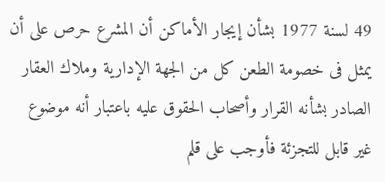49 لسنة 1977 بشأن إيجار الأماكن أن المشرع حرص على أن يمثل فى خصومة الطعن كل من الجهة الإدارية وملاك العقار الصادر بشأنه القرار وأصحاب الحقوق عليه باعتبار أنه موضوع غير قابل للتجزئة فأوجب على قلم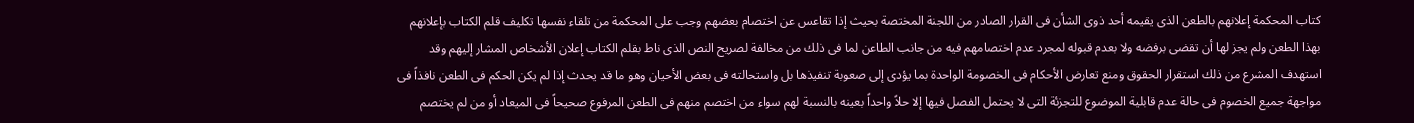كتاب المحكمة إعلانهم بالطعن الذى يقيمه أحد ذوى الشأن فى القرار الصادر من اللجنة المختصة بحيث إذا تقاعس عن اختصام بعضهم وجب على المحكمة من تلقاء نفسها تكليف قلم الكتاب بإعلانهم بهذا الطعن ولم يجز لها أن تقضى برفضه ولا بعدم قبوله لمجرد عدم اختصامهم فيه من جانب الطاعن لما فى ذلك من مخالفة لصريح النص الذى ناط بقلم الكتاب إعلان الأشخاص المشار إليهم وقد استهدف المشرع من ذلك استقرار الحقوق ومنع تعارض الأحكام فى الخصومة الواحدة بما يؤدى إلى صعوبة تنفيذها بل واستحالته فى بعض الأحيان وهو ما قد يحدث إذا لم يكن الحكم فى الطعن نافذاً فى مواجهة جميع الخصوم فى حالة عدم قابلية الموضوع للتجزئة التى لا يحتمل الفصل فيها إلا حلاً واحداً بعينه بالنسبة لهم سواء من اختصم منهم فى الطعن المرفوع صحيحاً فى الميعاد أو من لم يختصم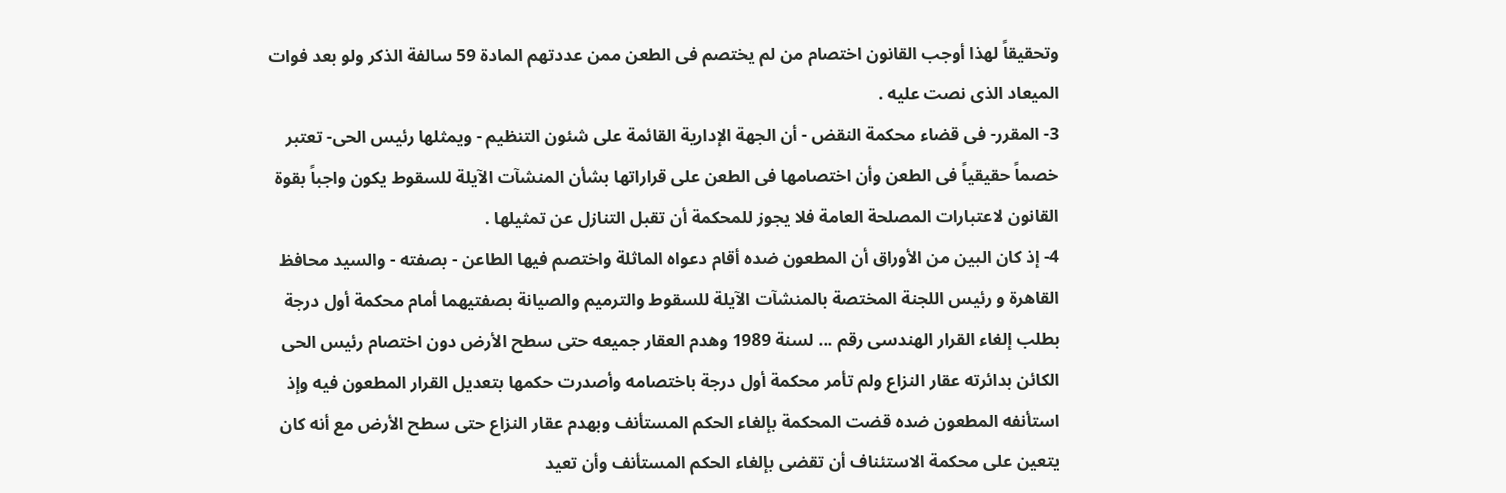وتحقيقاً لهذا أوجب القانون اختصام من لم يختصم فى الطعن ممن عددتهم المادة 59 سالفة الذكر ولو بعد فوات الميعاد الذى نصت عليه .
3- المقرر- فى قضاء محكمة النقض - أن الجهة الإدارية القائمة على شئون التنظيم - ويمثلها رئيس الحى- تعتبر خصماً حقيقياً فى الطعن وأن اختصامها فى الطعن على قراراتها بشأن المنشآت الآيلة للسقوط يكون واجباً بقوة القانون لاعتبارات المصلحة العامة فلا يجوز للمحكمة أن تقبل التنازل عن تمثيلها .
4- إذ كان البين من الأوراق أن المطعون ضده أقام دعواه الماثلة واختصم فيها الطاعن - بصفته - والسيد محافظ القاهرة و رئيس اللجنة المختصة بالمنشآت الآيلة للسقوط والترميم والصيانة بصفتيهما أمام محكمة أول درجة بطلب إلغاء القرار الهندسى رقم ... لسنة 1989 وهدم العقار جميعه حتى سطح الأرض دون اختصام رئيس الحى الكائن بدائرته عقار النزاع ولم تأمر محكمة أول درجة باختصامه وأصدرت حكمها بتعديل القرار المطعون فيه وإذ استأنفه المطعون ضده قضت المحكمة بإلغاء الحكم المستأنف وبهدم عقار النزاع حتى سطح الأرض مع أنه كان يتعين على محكمة الاستئناف أن تقضى بإلغاء الحكم المستأنف وأن تعيد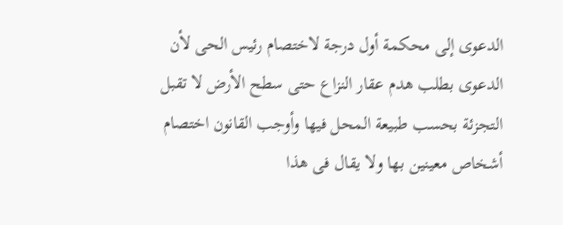الدعوى إلى محكمة أول درجة لاختصام رئيس الحى لأن الدعوى بطلب هدم عقار النزاع حتى سطح الأرض لا تقبل التجزئة بحسب طبيعة المحل فيها وأوجب القانون اختصام أشخاص معينين بها ولا يقال فى هذا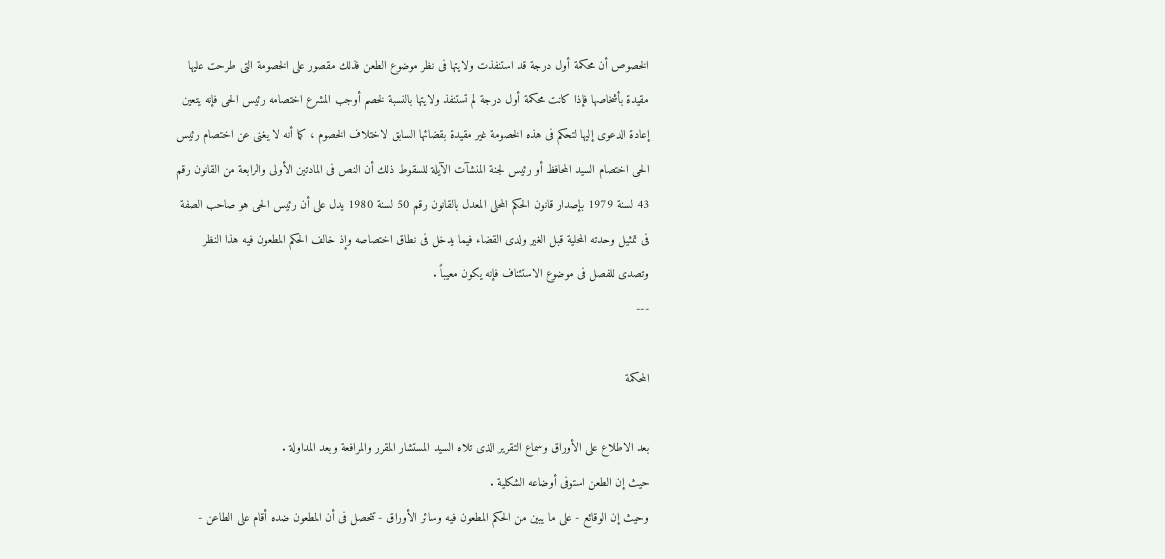الخصوص أن محكمة أول درجة قد استنفذت ولايتها فى نظر موضوع الطعن فذلك مقصور على الخصومة التى طرحت عليها مقيدة بأشخاصها فإذا كانت محكمة أول درجة لم تستنفذ ولايتها بالنسبة لخصم أوجب المشرع اختصامه رئيس الحى فإنه يتعين إعادة الدعوى إليها لتحكم فى هذه الخصومة غير مقيدة بقضائها السابق لاختلاف الخصوم ، كما أنه لا يغنى عن اختصام رئيس الحى اختصام السيد المحافظ أو رئيس لجنة المنشآت الآيلة للسقوط ذلك أن النص فى المادتين الأولى والرابعة من القانون رقم 43 لسنة 1979 بإصدار قانون الحكم المحلى المعدل بالقانون رقم 50 لسنة 1980 يدل على أن رئيس الحى هو صاحب الصفة فى تمثيل وحدته المحلية قبل الغير ولدى القضاء فيما يدخل فى نطاق اختصاصه وإذ خالف الحكم المطعون فيه هذا النظر وتصدى للفصل فى موضوع الاستئناف فإنه يكون معيباً .
---

المحكمة

بعد الاطلاع على الأوراق وسماع التقرير الذى تلاه السيد المستشار المقرر والمرافعة وبعد المداولة .
حيث إن الطعن استوفى أوضاعه الشكلية .
وحيث إن الوقائع - على ما يبين من الحكم المطعون فيه وسائر الأوراق - تتحصل فى أن المطعون ضده أقام على الطاعن -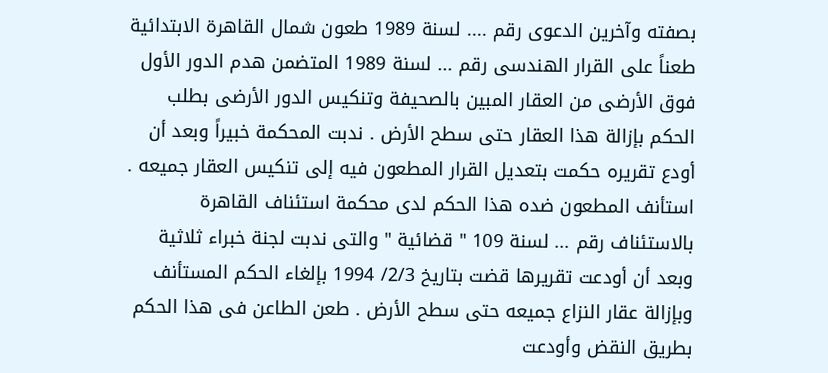بصفته وآخرين الدعوى رقم .... لسنة 1989 طعون شمال القاهرة الابتدائية طعناً على القرار الهندسى رقم ... لسنة 1989 المتضمن هدم الدور الأول فوق الأرضى من العقار المبين بالصحيفة وتنكيس الدور الأرضى بطلب الحكم بإزالة هذا العقار حتى سطح الأرض . ندبت المحكمة خبيراً وبعد أن أودع تقريره حكمت بتعديل القرار المطعون فيه إلى تنكيس العقار جميعه . استأنف المطعون ضده هذا الحكم لدى محكمة استئناف القاهرة بالاستئناف رقم ... لسنة 109 " قضائية " والتى ندبت لجنة خبراء ثلاثية وبعد أن أودعت تقريرها قضت بتاريخ 2/3/ 1994 بإلغاء الحكم المستأنف وبإزالة عقار النزاع جميعه حتى سطح الأرض . طعن الطاعن فى هذا الحكم بطريق النقض وأودعت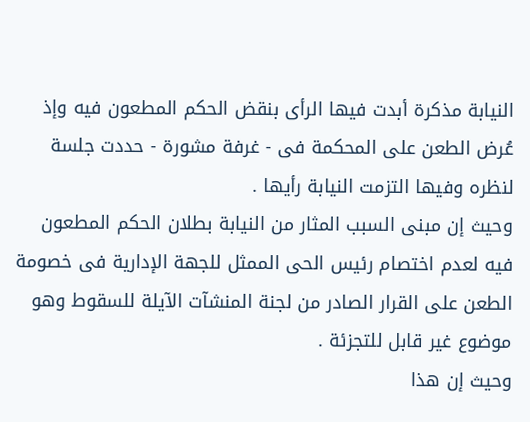النيابة مذكرة أبدت فيها الرأى بنقض الحكم المطعون فيه وإذ عُرض الطعن على المحكمة فى - غرفة مشورة - حددت جلسة لنظره وفيها التزمت النيابة رأيها .
وحيث إن مبنى السبب المثار من النيابة بطلان الحكم المطعون فيه لعدم اختصام رئيس الحى الممثل للجهة الإدارية فى خصومة الطعن على القرار الصادر من لجنة المنشآت الآيلة للسقوط وهو موضوع غير قابل للتجزئة .
وحيث إن هذا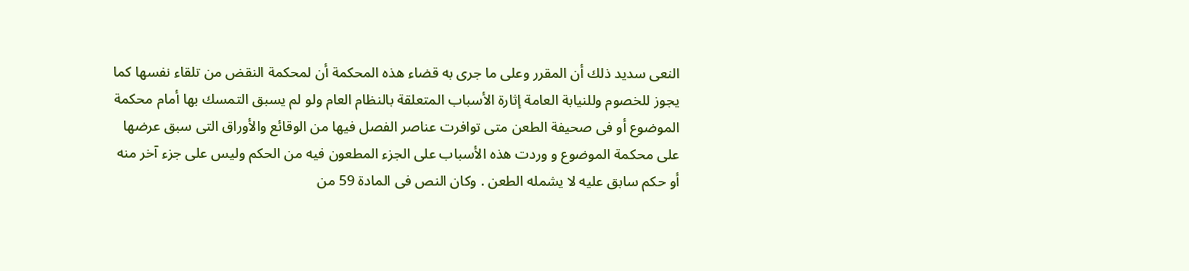النعى سديد ذلك أن المقرر وعلى ما جرى به قضاء هذه المحكمة أن لمحكمة النقض من تلقاء نفسها كما يجوز للخصوم وللنيابة العامة إثارة الأسباب المتعلقة بالنظام العام ولو لم يسبق التمسك بها أمام محكمة الموضوع أو فى صحيفة الطعن متى توافرت عناصر الفصل فيها من الوقائع والأوراق التى سبق عرضها على محكمة الموضوع و وردت هذه الأسباب على الجزء المطعون فيه من الحكم وليس على جزء آخر منه أو حكم سابق عليه لا يشمله الطعن . وكان النص فى المادة 59 من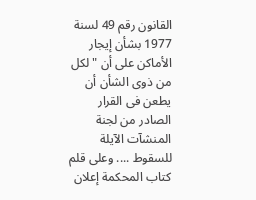القانون رقم 49 لسنة 1977 بشأن إيجار الأماكن على أن " لكل من ذوى الشأن أن يطعن فى القرار الصادر من لجنة المنشآت الآيلة للسقوط .... وعلى قلم كتاب المحكمة إعلان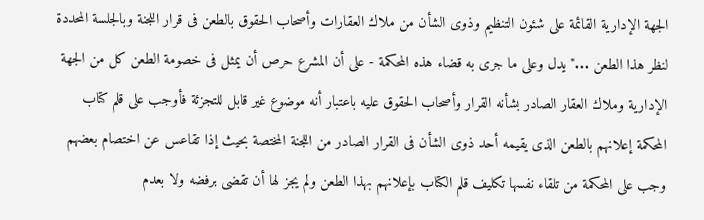الجهة الإدارية القائمة على شئون التنظيم وذوى الشأن من ملاك العقارات وأصحاب الحقوق بالطعن فى قرار اللجنة وبالجلسة المحددة لنظر هذا الطعن ..." يدل وعلى ما جرى به قضاء هذه المحكمة - على أن المشرع حرص أن يمثل فى خصومة الطعن كل من الجهة الإدارية وملاك العقار الصادر بشأنه القرار وأصحاب الحقوق عليه باعتبار أنه موضوع غير قابل للتجزئة فأوجب على قلم كتاب المحكمة إعلانهم بالطعن الذى يقيمه أحد ذوى الشأن فى القرار الصادر من اللجنة المختصة بحيث إذا تقاعس عن اختصام بعضهم وجب على المحكمة من تلقاء نفسها تكليف قلم الكتاب بإعلانهم بهذا الطعن ولم يجز لها أن تقضى برفضه ولا بعدم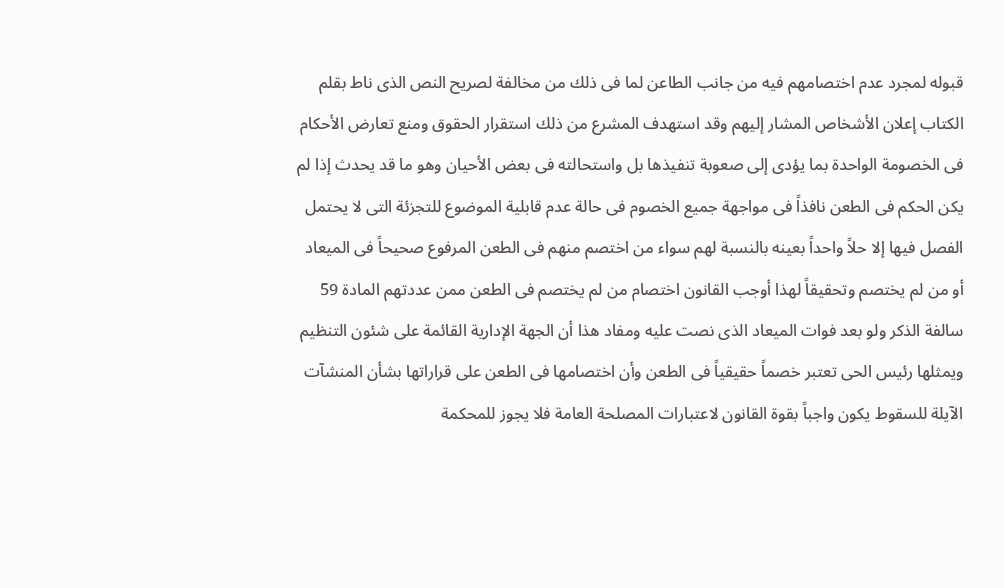قبوله لمجرد عدم اختصامهم فيه من جانب الطاعن لما فى ذلك من مخالفة لصريح النص الذى ناط بقلم الكتاب إعلان الأشخاص المشار إليهم وقد استهدف المشرع من ذلك استقرار الحقوق ومنع تعارض الأحكام فى الخصومة الواحدة بما يؤدى إلى صعوبة تنفيذها بل واستحالته فى بعض الأحيان وهو ما قد يحدث إذا لم يكن الحكم فى الطعن نافذاً فى مواجهة جميع الخصوم فى حالة عدم قابلية الموضوع للتجزئة التى لا يحتمل الفصل فيها إلا حلاً واحداً بعينه بالنسبة لهم سواء من اختصم منهم فى الطعن المرفوع صحيحاً فى الميعاد أو من لم يختصم وتحقيقاً لهذا أوجب القانون اختصام من لم يختصم فى الطعن ممن عددتهم المادة 59 سالفة الذكر ولو بعد فوات الميعاد الذى نصت عليه ومفاد هذا أن الجهة الإدارية القائمة على شئون التنظيم ويمثلها رئيس الحى تعتبر خصماً حقيقياً فى الطعن وأن اختصامها فى الطعن على قراراتها بشأن المنشآت الآيلة للسقوط يكون واجباً بقوة القانون لاعتبارات المصلحة العامة فلا يجوز للمحكمة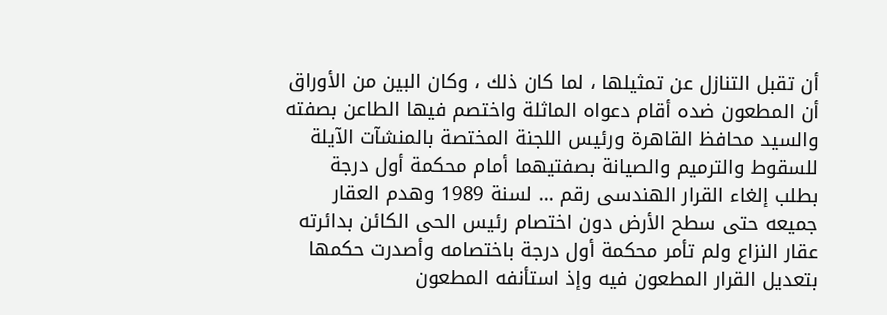أن تقبل التنازل عن تمثيلها ، لما كان ذلك ، وكان البين من الأوراق أن المطعون ضده أقام دعواه الماثلة واختصم فيها الطاعن بصفته والسيد محافظ القاهرة ورئيس اللجنة المختصة بالمنشآت الآيلة للسقوط والترميم والصيانة بصفتيهما أمام محكمة أول درجة بطلب إلغاء القرار الهندسى رقم ... لسنة 1989 وهدم العقار جميعه حتى سطح الأرض دون اختصام رئيس الحى الكائن بدائرته عقار النزاع ولم تأمر محكمة أول درجة باختصامه وأصدرت حكمها بتعديل القرار المطعون فيه وإذ استأنفه المطعون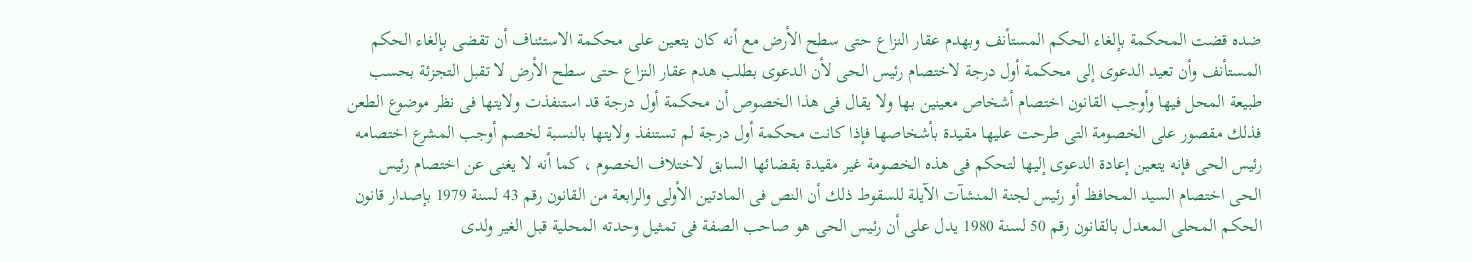ضده قضت المحكمة بإلغاء الحكم المستأنف وبهدم عقار النزاع حتى سطح الأرض مع أنه كان يتعين على محكمة الاستئناف أن تقضى بإلغاء الحكم المستأنف وأن تعيد الدعوى إلى محكمة أول درجة لاختصام رئيس الحى لأن الدعوى بطلب هدم عقار النزاع حتى سطح الأرض لا تقبل التجزئة بحسب طبيعة المحل فيها وأوجب القانون اختصام أشخاص معينين بها ولا يقال فى هذا الخصوص أن محكمة أول درجة قد استنفذت ولايتها فى نظر موضوع الطعن فذلك مقصور على الخصومة التى طرحت عليها مقيدة بأشخاصها فإذا كانت محكمة أول درجة لم تستنفذ ولايتها بالنسبة لخصم أوجب المشرع اختصامه رئيس الحى فإنه يتعين إعادة الدعوى إليها لتحكم فى هذه الخصومة غير مقيدة بقضائها السابق لاختلاف الخصوم ، كما أنه لا يغنى عن اختصام رئيس الحى اختصام السيد المحافظ أو رئيس لجنة المنشآت الآيلة للسقوط ذلك أن النص فى المادتين الأولى والرابعة من القانون رقم 43 لسنة 1979 بإصدار قانون الحكم المحلى المعدل بالقانون رقم 50 لسنة 1980 يدل على أن رئيس الحى هو صاحب الصفة فى تمثيل وحدته المحلية قبل الغير ولدى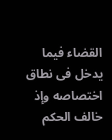القضاء فيما يدخل فى نطاق اختصاصه وإذ خالف الحكم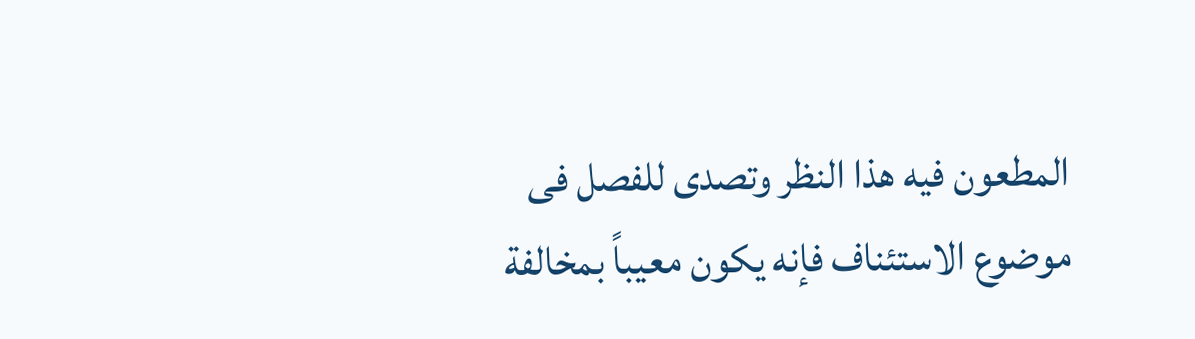المطعون فيه هذا النظر وتصدى للفصل فى موضوع الاستئناف فإنه يكون معيباً بمخالفة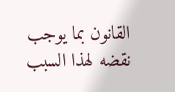القانون بما يوجب نقضه لهذا السبب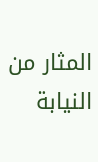المثار من النيابة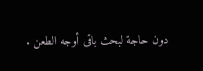دون حاجة لبحث باقى أوجه الطعن .